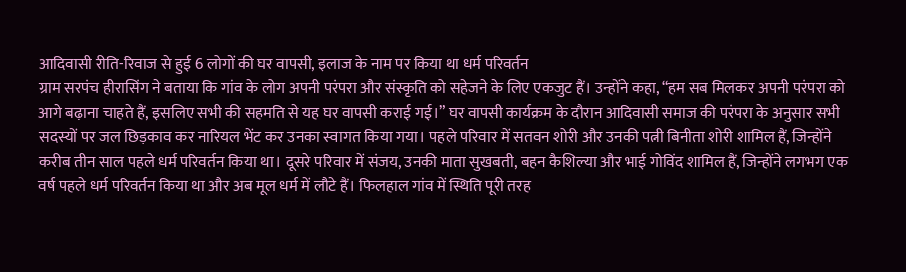आदिवासी रीति-रिवाज से हुई 6 लोगों की घर वापसी, इलाज के नाम पर किया था धर्म परिवर्तन
ग्राम सरपंच हीरासिंग ने बताया कि गांव के लोग अपनी परंपरा और संस्कृति को सहेजने के लिए एकजुट हैं। उन्होंने कहा, “हम सब मिलकर अपनी परंपरा को आगे बढ़ाना चाहते हैं, इसलिए सभी की सहमति से यह घर वापसी कराई गई।” घर वापसी कार्यक्रम के दौरान आदिवासी समाज की परंपरा के अनुसार सभी सदस्यों पर जल छिड़काव कर नारियल भेंट कर उनका स्वागत किया गया। पहले परिवार में सतवन शोरी और उनकी पत्नी बिनीता शोरी शामिल हैं, जिन्होंने करीब तीन साल पहले धर्म परिवर्तन किया था। दूसरे परिवार में संजय, उनकी माता सुखबती, बहन कैशिल्या और भाई गोविंद शामिल हैं, जिन्होंने लगभग एक वर्ष पहले धर्म परिवर्तन किया था और अब मूल धर्म में लौटे हैं। फिलहाल गांव में स्थिति पूरी तरह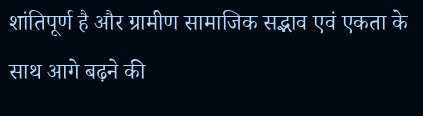शांतिपूर्ण है और ग्रामीण सामाजिक सद्भाव एवं एकता के साथ आगे बढ़ने की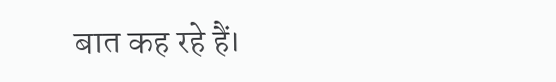बात कह रहे हैं।